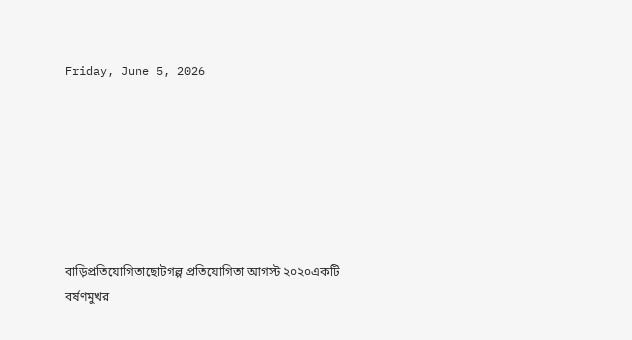Friday, June 5, 2026







বাড়িপ্রতিযোগিতাছোটগল্প প্রতিযোগিতা আগস্ট ২০২০একটি বর্ষণমুখর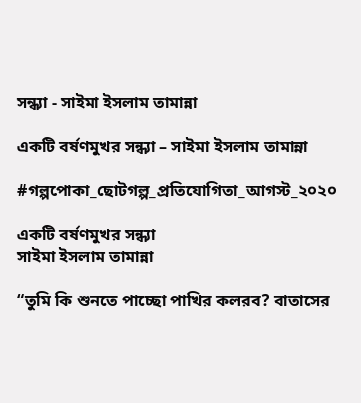সন্ধ্যা - সাইমা ইসলাম তামান্না

একটি বর্ষণমুখর সন্ধ্যা – সাইমা ইসলাম তামান্না

#গল্পপোকা_ছোটগল্প_প্রতিযোগিতা_আগস্ট_২০২০

একটি বর্ষণমুখর সন্ধ্যা
সাইমা ইসলাম তামান্না

“তুমি কি শুনতে পাচ্ছো পাখির কলরব? বাতাসের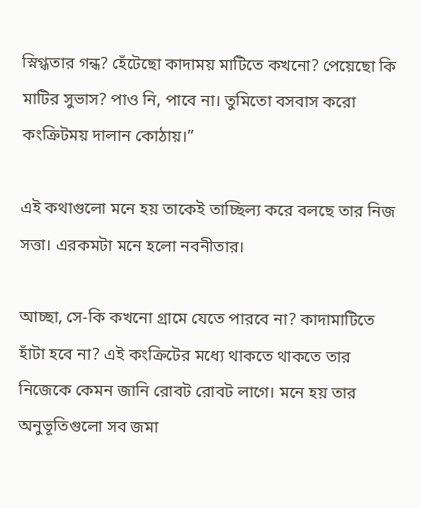স্নিগ্ধতার গন্ধ? হেঁটেছো কাদাময় মাটিতে কখনো? পেয়েছো কি মাটির সুভাস? পাও নি, পাবে না। তুমিতো বসবাস করো কংক্রিটময় দালান কোঠায়।”

এই কথাগুলো মনে হয় তাকেই তাচ্ছিল্য করে বলছে তার নিজ সত্তা। এরকমটা মনে হলো নবনীতার।

আচ্ছা, সে-কি কখনো গ্রামে যেতে পারবে না? কাদামাটিতে হাঁটা হবে না? এই কংক্রিটের মধ্যে থাকতে থাকতে তার নিজেকে কেমন জানি রোবট রোবট লাগে। মনে হয় তার অনুভূতিগুলো সব জমা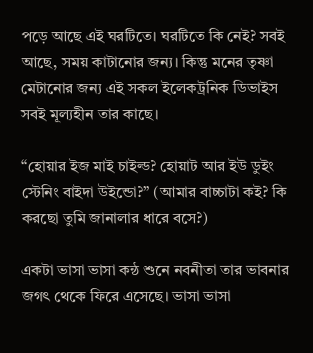পড়ে আছে এই ঘরটিতে। ঘরটিতে কি নেই? সবই আছে, সময় কাটানোর জন্য। কিন্তু মনের তৃষ্ণা মেটানোর জন্য এই সকল ইলেকট্রনিক ডিভাইস সবই মূল্যহীন তার কাছে।

“হোয়ার ইজ মাই চাইল্ড? হোয়াট আর ইউ ডুইং স্টেনিং বাইদা উইন্ডো?” (আমার বাচ্চাটা কই? কি করছো তুমি জানালার ধারে বসে?)

একটা ভাসা ভাসা কন্ঠ শুনে নবনীতা তার ভাবনার জগৎ থেকে ফিরে এসেছে। ভাসা ভাসা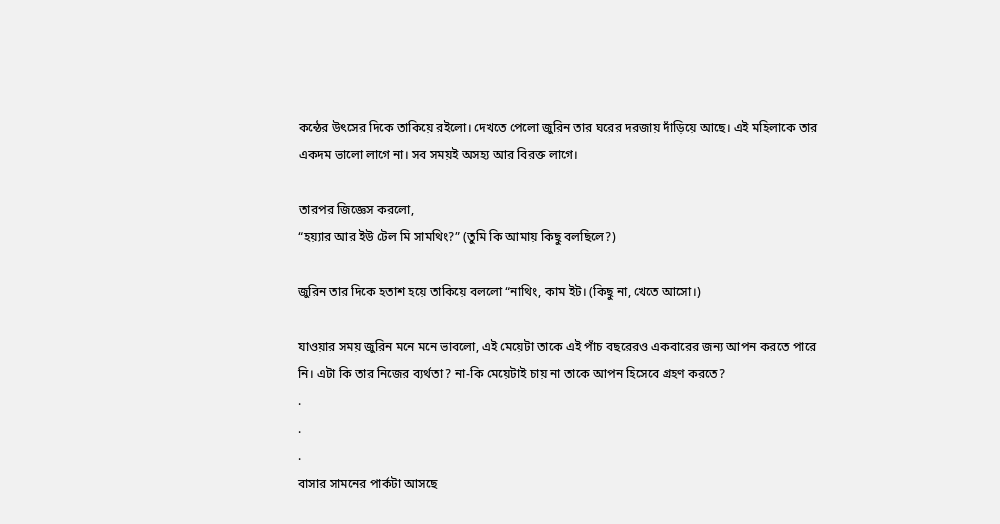কন্ঠের উৎসের দিকে তাকিয়ে রইলো। দেখতে পেলো জুরিন তার ঘরের দরজায় দাঁড়িয়ে আছে। এই মহিলাকে তার একদম ভালো লাগে না। সব সময়ই অসহ্য আর বিরক্ত লাগে।

তারপর জিজ্ঞেস করলো,
“হয়্যার আর ইউ টেল মি সামথিং?” (তুমি কি আমায় কিছু বলছিলে?)

জুরিন তার দিকে হতাশ হয়ে তাকিয়ে বললো “নাথিং, কাম ইট। (কিছু না, খেতে আসো।)

যাওয়ার সময় জুরিন মনে মনে ভাবলো, এই মেয়েটা তাকে এই পাঁচ বছরেরও একবারের জন্য আপন করতে পারে নি। এটা কি তার নিজের ব্যর্থতা? না-কি মেয়েটাই চায় না তাকে আপন হিসেবে গ্রহণ করতে?
.
.
.
বাসার সামনের পার্কটা আসছে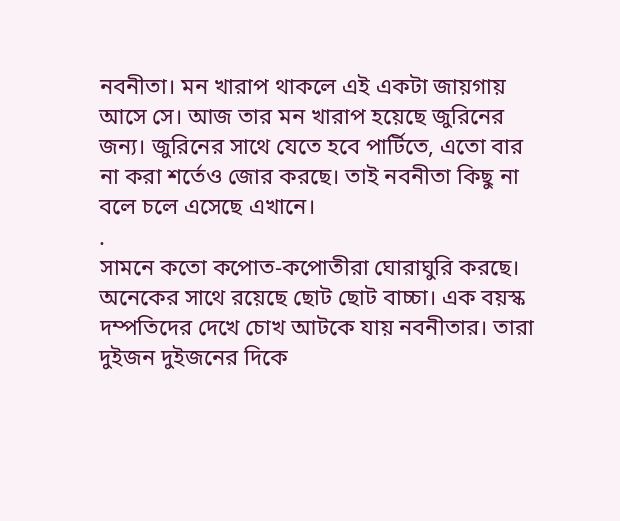নবনীতা। মন খারাপ থাকলে এই একটা জায়গায় আসে সে। আজ তার মন খারাপ হয়েছে জুরিনের জন্য। জুরিনের সাথে যেতে হবে পার্টিতে, এতো বার না করা শর্তেও জোর করছে। তাই নবনীতা কিছু না বলে চলে এসেছে এখানে।
.
সামনে কতো কপোত-কপোতীরা ঘোরাঘুরি করছে। অনেকের সাথে রয়েছে ছোট ছোট বাচ্চা। এক বয়স্ক দম্পতিদের দেখে চোখ আটকে যায় নবনীতার। তারা দুইজন দুইজনের দিকে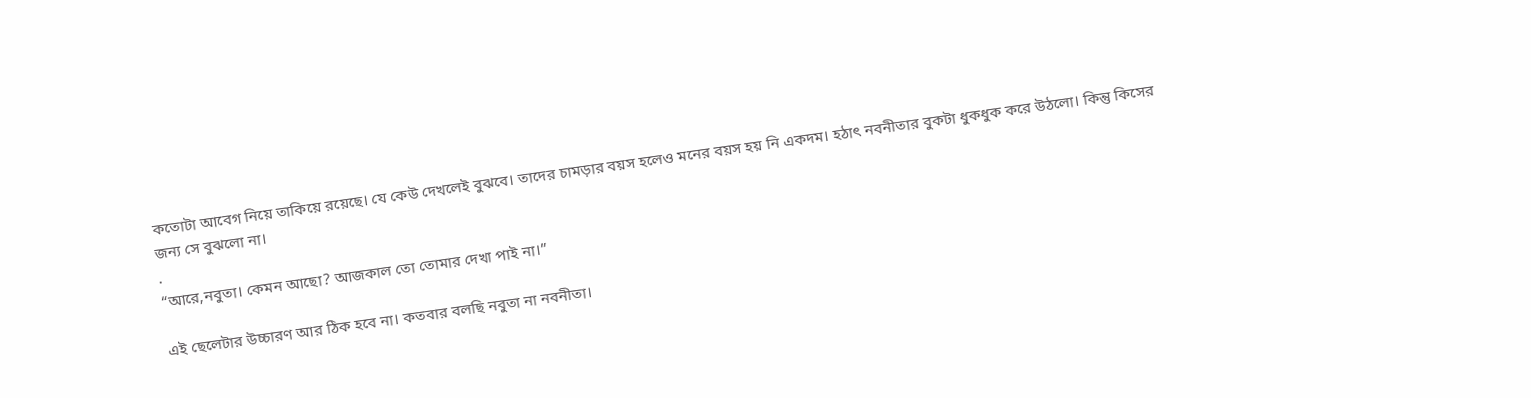কতোটা আবেগ নিয়ে তাকিয়ে রয়েছে। যে কেউ দেখলেই বুঝবে। তাদের চামড়ার বয়স হলেও মনের বয়স হয় নি একদম। হঠাৎ নবনীতার বুকটা ধুকধুক করে উঠলো। কিন্তু কিসের জন্য সে বুঝলো না।
.
“আরে,নবুতা। কেমন আছো? আজকাল তো তোমার দেখা পাই না।”

এই ছেলেটার উচ্চারণ আর ঠিক হবে না। কতবার বলছি নবুতা না নবনীতা।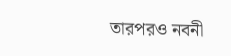তারপরও নবনী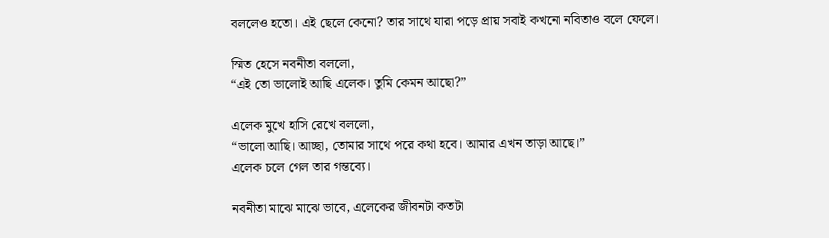বললেও হতো। এই ছেলে কেনো? তার সাথে যারা পড়ে প্রায় সবাই কখনো নবিতাও বলে ফেলে।

স্মিত হেসে নবনীতা বললো,
“এই তো ভালোই আছি এলেক। তুমি কেমন আছো?”

এলেক মুখে হাসি রেখে বললো,
“ভালো আছি। আচ্ছা, তোমার সাথে পরে কথা হবে। আমার এখন তাড়া আছে।”
এলেক চলে গেল তার গন্তব্যে।

নবনীতা মাঝে মাঝে ভাবে, এলেকের জীবনটা কতটা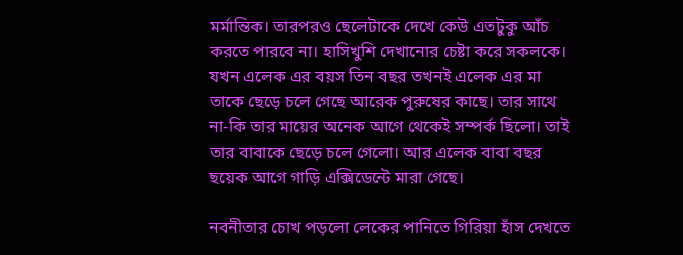মর্মান্তিক। তারপরও ছেলেটাকে দেখে কেউ এতটুকু আঁচ করতে পারবে না। হাসিখুশি দেখানোর চেষ্টা করে সকলকে। যখন এলেক এর বয়স তিন বছর তখনই এলেক এর মা তাকে ছেড়ে চলে গেছে আরেক পুরুষের কাছে। তার সাথে না-কি তার মায়ের অনেক আগে থেকেই সম্পর্ক ছিলো। তাই তার বাবাকে ছেড়ে চলে গেলো। আর এলেক বাবা বছর ছয়েক আগে গাড়ি এক্সিডেন্টে মারা গেছে।

নবনীতার চোখ পড়লো লেকের পানিতে গিরিয়া হাঁস দেখতে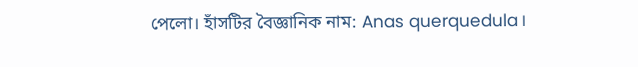পেলো। হাঁসটির বৈজ্ঞানিক নাম: Anas querquedula।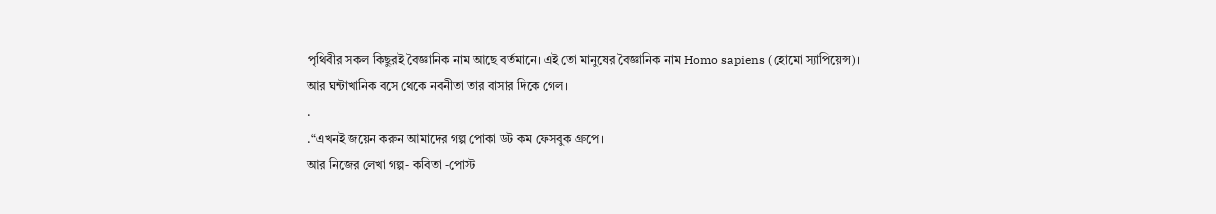পৃথিবীর সকল কিছুরই বৈজ্ঞানিক নাম আছে বর্তমানে। এই তো মানুষের বৈজ্ঞানিক নাম Homo sapiens (হোমো স্যাপিয়েন্স)।
আর ঘন্টাখানিক বসে থেকে নবনীতা তার বাসার দিকে গেল।
.
.“এখনই জয়েন করুন আমাদের গল্প পোকা ডট কম ফেসবুক গ্রুপে।
আর নিজের লেখা গল্প- কবিতা -পোস্ট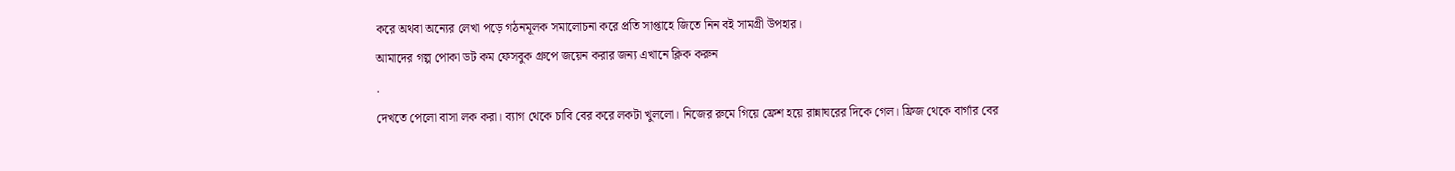করে অথবা অন্যের লেখা পড়ে গঠনমূলক সমালোচনা করে প্রতি সাপ্তাহে জিতে নিন বই সামগ্রী উপহার।
আমাদের গল্প পোকা ডট কম ফেসবুক গ্রুপে জয়েন করার জন্য এখানে ক্লিক করুন
.
দেখতে পেলো বাসা লক করা। ব্যাগ থেকে চাবি বের করে লকটা খুললো। নিজের রুমে গিয়ে ফ্রেশ হয়ে রান্নাঘরের দিকে গেল। ফ্রিজ থেকে বার্গার বের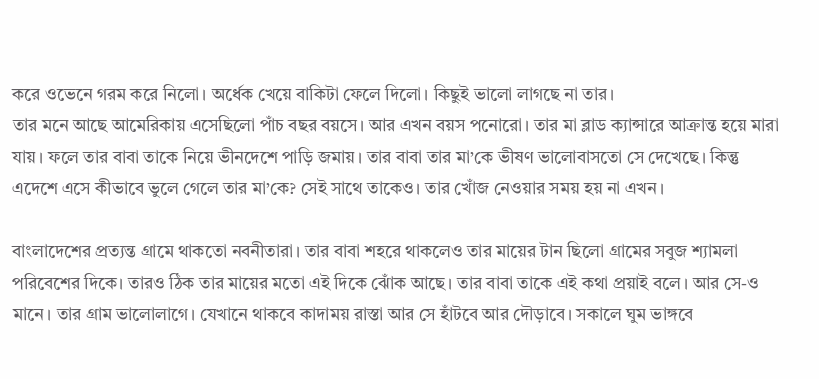করে ওভেনে গরম করে নিলো। অর্ধেক খেয়ে বাকিটা ফেলে দিলো। কিছুই ভালো লাগছে না তার।
তার মনে আছে আমেরিকায় এসেছিলো পাঁচ বছর বয়সে। আর এখন বয়স পনোরো। তার মা ব্লাড ক্যান্সারে আক্রান্ত হয়ে মারা যায়। ফলে তার বাবা তাকে নিয়ে ভীনদেশে পাড়ি জমায়। তার বাবা তার মা’কে ভীষণ ভালোবাসতো সে দেখেছে। কিন্তু এদেশে এসে কীভাবে ভুলে গেলে তার মা’কে? সেই সাথে তাকেও। তার খোঁজ নেওয়ার সময় হয় না এখন।

বাংলাদেশের প্রত্যন্ত গ্রামে থাকতো নবনীতারা। তার বাবা শহরে থাকলেও তার মায়ের টান ছিলো গ্রামের সবুজ শ্যামলা পরিবেশের দিকে। তারও ঠিক তার মায়ের মতো এই দিকে ঝোঁক আছে। তার বাবা তাকে এই কথা প্রয়াই বলে। আর সে-ও মানে। তার গ্রাম ভালোলাগে। যেখানে থাকবে কাদাময় রাস্তা আর সে হাঁটবে আর দৌড়াবে। সকালে ঘুম ভাঙ্গবে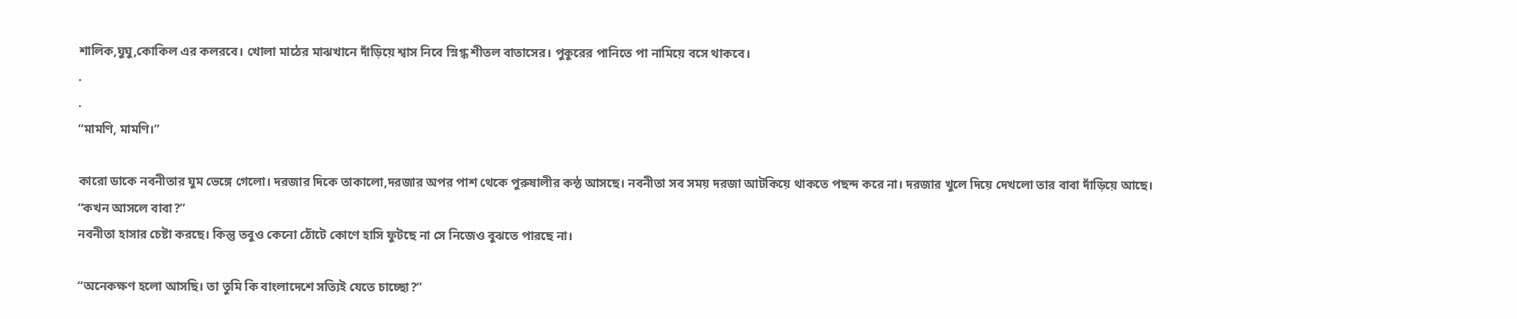শালিক,ঘুঘু,কোকিল এর কলরবে। খোলা মাঠের মাঝখানে দাঁড়িয়ে শ্বাস নিবে স্নিগ্ধ শীতল বাতাসের। পুকুরের পানিতে পা নামিয়ে বসে থাকবে।
.
.
“মামণি, মামণি।”

কারো ডাকে নবনীতার ঘুম ভেঙ্গে গেলো। দরজার দিকে তাকালো,দরজার অপর পাশ থেকে পুরুষালীর কন্ঠ আসছে। নবনীতা সব সময় দরজা আটকিয়ে থাকতে পছন্দ করে না। দরজার খুলে দিয়ে দেখলো তার বাবা দাঁড়িয়ে আছে।
“কখন আসলে বাবা?”
নবনীতা হাসার চেষ্টা করছে। কিন্তু তবুও কেনো ঠোঁটে কোণে হাসি ফুটছে না সে নিজেও বুঝতে পারছে না।

“অনেকক্ষণ হলো আসছি। তা তুমি কি বাংলাদেশে সত্যিই যেতে চাচ্ছো?”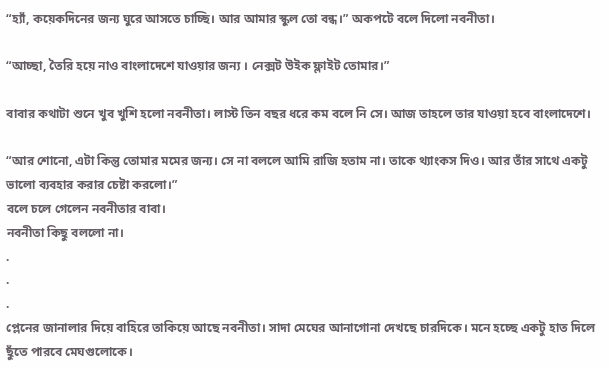“হ্যাঁ, কয়েকদিনের জন্য ঘুরে আসতে চাচ্ছি। আর আমার স্কুল তো বন্ধ।” অকপটে বলে দিলো নবনীতা।

“আচ্ছা, তৈরি হয়ে নাও বাংলাদেশে যাওয়ার জন্য । নেক্সট উইক ফ্লাইট তোমার।”

বাবার কথাটা শুনে খুব খুশি হলো নবনীতা। লাস্ট তিন বছর ধরে কম বলে নি সে। আজ তাহলে তার যাওয়া হবে বাংলাদেশে।

“আর শোনো, এটা কিন্তু তোমার মমের জন্য। সে না বললে আমি রাজি হতাম না। তাকে থ্যাংকস দিও। আর তাঁর সাথে একটু ভালো ব্যবহার করার চেষ্টা করলো।”
বলে চলে গেলেন নবনীতার বাবা।
নবনীতা কিছু বললো না।
.
.
.
প্লেনের জানালার দিয়ে বাহিরে তাকিয়ে আছে নবনীতা। সাদা মেঘের আনাগোনা দেখছে চারদিকে। মনে হচ্ছে একটু হাত দিলে ছুঁতে পারবে মেঘগুলোকে।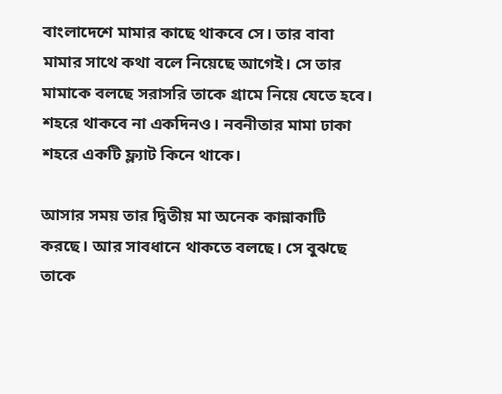বাংলাদেশে মামার কাছে থাকবে সে। তার বাবা মামার সাথে কথা বলে নিয়েছে আগেই। সে তার মামাকে বলছে সরাসরি তাকে গ্রামে নিয়ে যেতে হবে। শহরে থাকবে না একদিনও। নবনীতার মামা ঢাকা শহরে একটি ফ্ল্যাট কিনে থাকে।

আসার সময় তার দ্বিতীয় মা অনেক কান্নাকাটি করছে। আর সাবধানে থাকতে বলছে। সে বুঝছে তাকে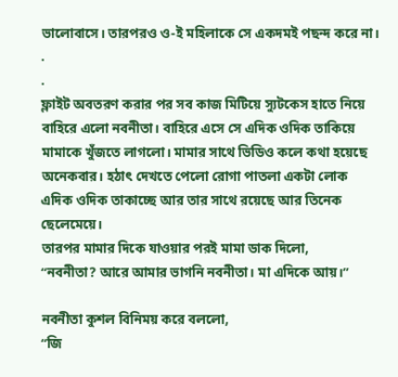ভালোবাসে। তারপরও ও-ই মহিলাকে সে একদমই পছন্দ করে না।
.
.
ফ্লাইট অবতরণ করার পর সব কাজ মিটিয়ে স্যুটকেস হাতে নিয়ে বাহিরে এলো নবনীতা। বাহিরে এসে সে এদিক ওদিক তাকিয়ে মামাকে খুঁজতে লাগলো। মামার সাথে ভিডিও কলে কথা হয়েছে অনেকবার। হঠাৎ দেখতে পেলো রোগা পাতলা একটা লোক এদিক ওদিক তাকাচ্ছে আর তার সাথে রয়েছে আর তিনেক ছেলেমেয়ে।
তারপর মামার দিকে যাওয়ার পরই মামা ডাক দিলো,
“নবনীতা? আরে আমার ভাগনি নবনীতা। মা এদিকে আয়।”

নবনীতা কুশল বিনিময় করে বললো,
“জি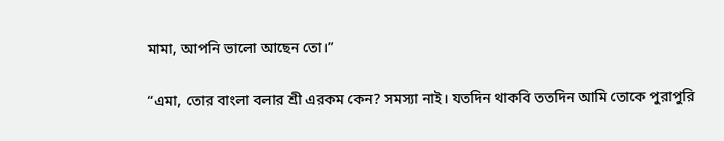মামা, আপনি ভালো আছেন তো।”

“এমা, তোর বাংলা বলার শ্রী এরকম কেন? সমস্যা নাই। যতদিন থাকবি ততদিন আমি তোকে পুরাপুরি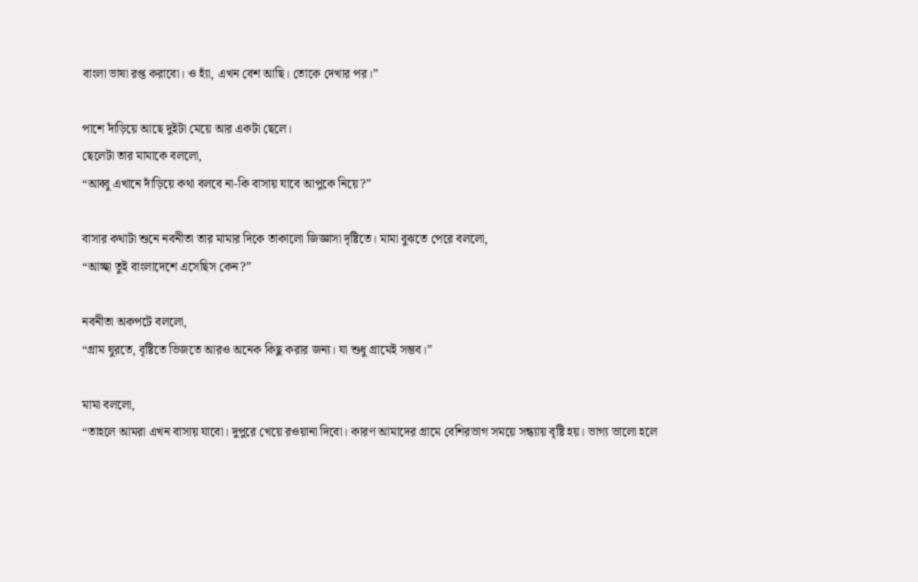বাংলা ভাষা রপ্ত করাবো। ও হ্যাঁ, এখন বেশ আছি। তোকে দেখার পর।”

পাশে দাঁড়িয়ে আছে দুইটা মেয়ে আর একটা ছেলে।
ছেলেটা তার মামাকে বললো,
“আব্বু এখানে দাঁড়িয়ে কথা বলবে না-কি বাসায় যাবে আপুকে নিয়ে?”

বাসার কথাটা শুনে নবনীতা তার মামার দিকে তাকালো জিজ্ঞাসা দৃষ্টিতে। মামা বুঝতে পেরে বললো,
“আচ্ছা তুই বাংলাদেশে এসেছিস কেন?”

নবনীতা অকপটে বললো,
“গ্রাম ঘুরতে, বৃষ্টিতে ভিজতে আরও অনেক কিছু করার জন্য। যা শুধু গ্রামেই সম্ভব।”

মামা বললো,
“তাহলে আমরা এখন বাসায় যাবো। দুপুরে খেয়ে রওয়ানা দিবো। কারণ আমাদের গ্রামে বেশিরভাগ সময়ে সন্ধ্যায় বৃষ্টি হয়। ভাগ্য ভালো হলে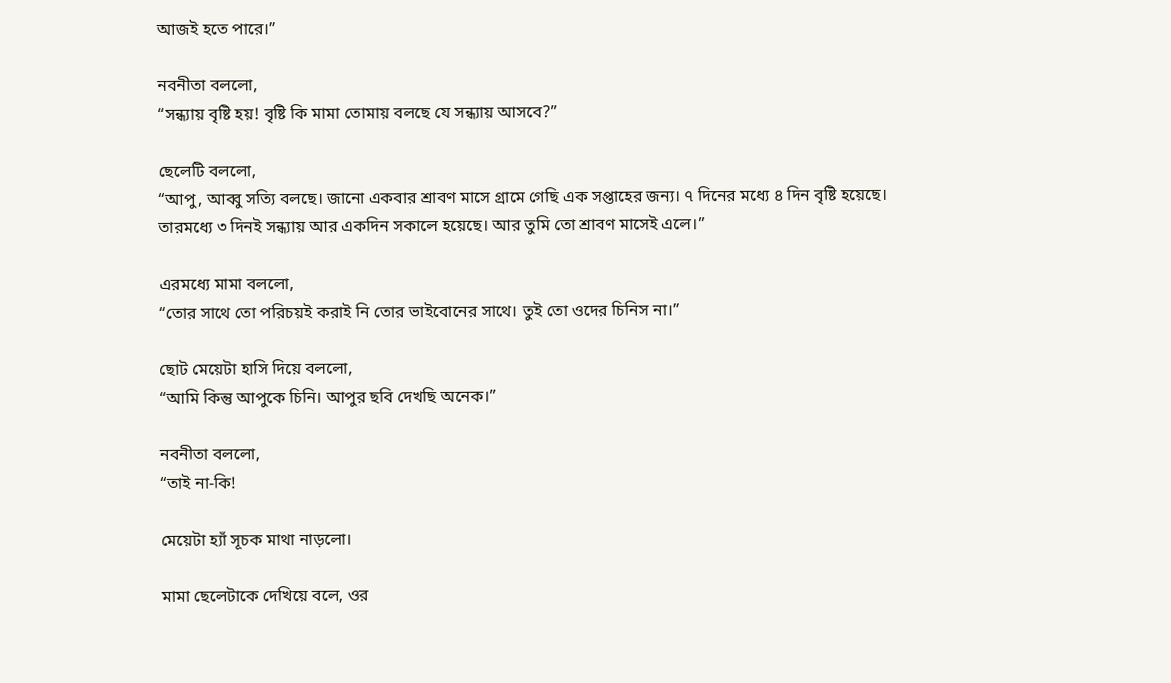আজই হতে পারে।”

নবনীতা বললো,
“সন্ধ্যায় বৃষ্টি হয়! বৃষ্টি কি মামা তোমায় বলছে যে সন্ধ্যায় আসবে?”

ছেলেটি বললো,
“আপু, আব্বু সত্যি বলছে। জানো একবার শ্রাবণ মাসে গ্রামে গেছি এক সপ্তাহের জন্য। ৭ দিনের মধ্যে ৪ দিন বৃষ্টি হয়েছে। তারমধ্যে ৩ দিনই সন্ধ্যায় আর একদিন সকালে হয়েছে। আর তুমি তো শ্রাবণ মাসেই এলে।”

এরমধ্যে মামা বললো,
“তোর সাথে তো পরিচয়ই করাই নি তোর ভাইবোনের সাথে। তুই তো ওদের চিনিস না।”

ছোট মেয়েটা হাসি দিয়ে বললো,
“আমি কিন্তু আপুকে চিনি। আপুর ছবি দেখছি অনেক।”

নবনীতা বললো,
“তাই না-কি!

মেয়েটা হ্যাঁ সূচক মাথা নাড়লো।

মামা ছেলেটাকে দেখিয়ে বলে, ওর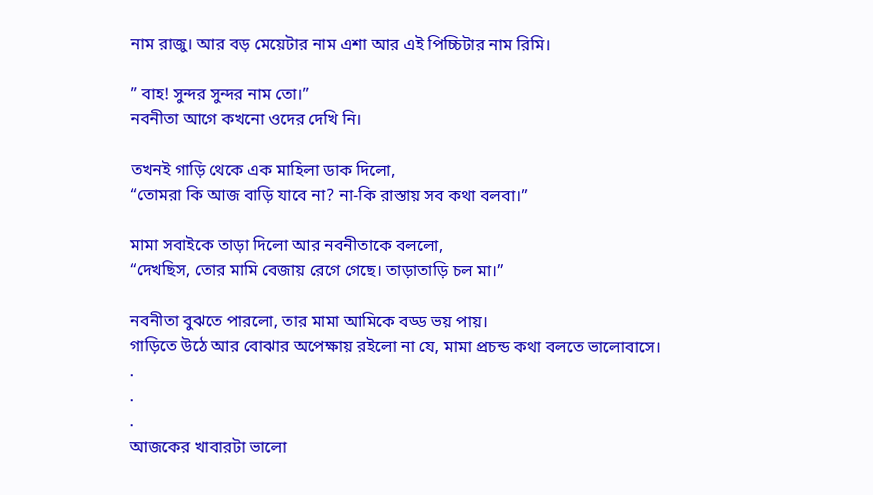নাম রাজু। আর বড় মেয়েটার নাম এশা আর এই পিচ্চিটার নাম রিমি।

” বাহ! সুন্দর সুন্দর নাম তো।”
নবনীতা আগে কখনো ওদের দেখি নি।

তখনই গাড়ি থেকে এক মাহিলা ডাক দিলো,
“তোমরা কি আজ বাড়ি যাবে না? না-কি রাস্তায় সব কথা বলবা।”

মামা সবাইকে তাড়া দিলো আর নবনীতাকে বললো,
“দেখছিস, তোর মামি বেজায় রেগে গেছে। তাড়াতাড়ি চল মা।”

নবনীতা বুঝতে পারলো, তার মামা আমিকে বড্ড ভয় পায়।
গাড়িতে উঠে আর বোঝার অপেক্ষায় রইলো না যে, মামা প্রচন্ড কথা বলতে ভালোবাসে।
.
.
.
আজকের খাবারটা ভালো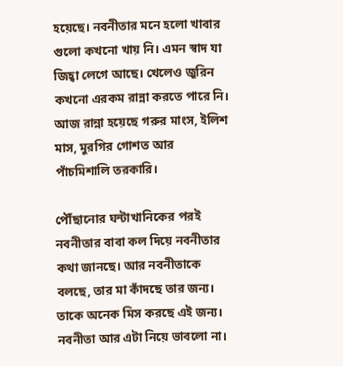হয়েছে। নবনীতার মনে হলো খাবার গুলো কখনো খায় নি। এমন স্বাদ যা জিহ্বা লেগে আছে। খেলেও জুরিন কখনো এরকম রান্না করতে পারে নি। আজ রান্না হয়েছে গরুর মাংস, ইলিশ মাস, মুরগির গোশত আর পাঁচমিশালি তরকারি।

পৌঁছানোর ঘন্টাখানিকের পরই নবনীতার বাবা কল দিয়ে নবনীতার কথা জানছে। আর নবনীতাকে বলছে, তার মা কাঁদছে তার জন্য। তাকে অনেক মিস করছে এই জন্য। নবনীতা আর এটা নিয়ে ভাবলো না।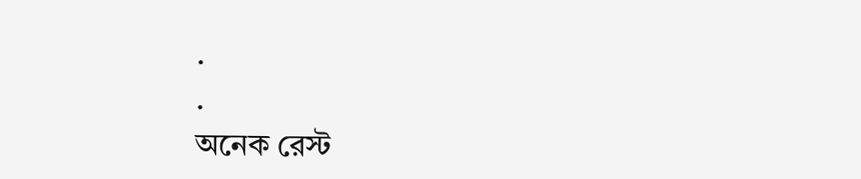.
.
অনেক রেস্ট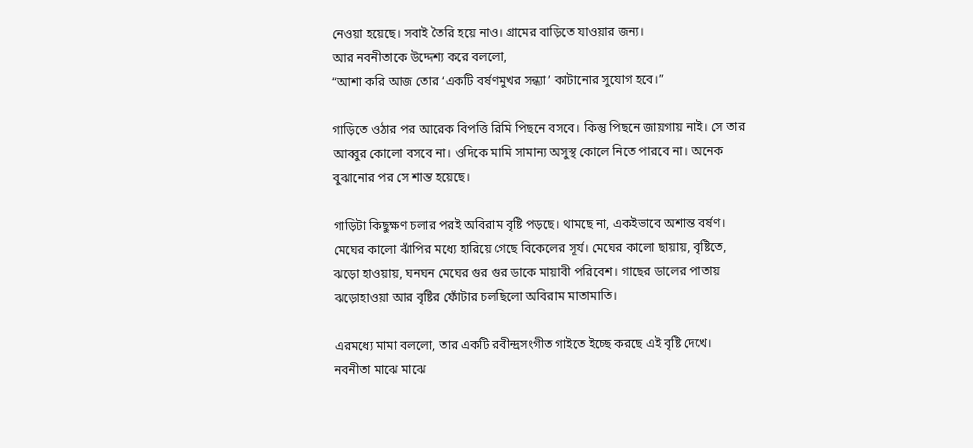নেওয়া হয়েছে। সবাই তৈরি হয়ে নাও। গ্রামের বাড়িতে যাওয়ার জন্য।
আর নবনীতাকে উদ্দেশ্য করে বললো,
“আশা করি আজ তোর ‘একটি বর্ষণমুখর সন্ধ্যা’ কাটানোর সুযোগ হবে।”

গাড়িতে ওঠার পর আরেক বিপত্তি রিমি পিছনে বসবে। কিন্তু পিছনে জায়গায় নাই। সে তার আব্বুর কোলো বসবে না। ওদিকে মামি সামান্য অসুস্থ কোলে নিতে পারবে না। অনেক বুঝানোর পর সে শান্ত হয়েছে।

গাড়িটা কিছুক্ষণ চলার পরই অবিরাম বৃষ্টি পড়ছে। থামছে না, একইভাবে অশান্ত বর্ষণ। মেঘের কালো ঝাঁপির মধ্যে হারিয়ে গেছে বিকেলের সূর্য। মেঘের কালো ছায়ায়, বৃষ্টিতে, ঝড়ো হাওয়ায়, ঘনঘন মেঘের গুর গুর ডাকে মায়াবী পরিবেশ। গাছের ডালের পাতায় ঝড়োহাওয়া আর বৃষ্টির ফোঁটার চলছিলো অবিরাম মাতামাতি।

এরমধ্যে মামা বললো, তার একটি রবীন্দ্রসংগীত গাইতে ইচ্ছে করছে এই বৃষ্টি দেখে। নবনীতা মাঝে মাঝে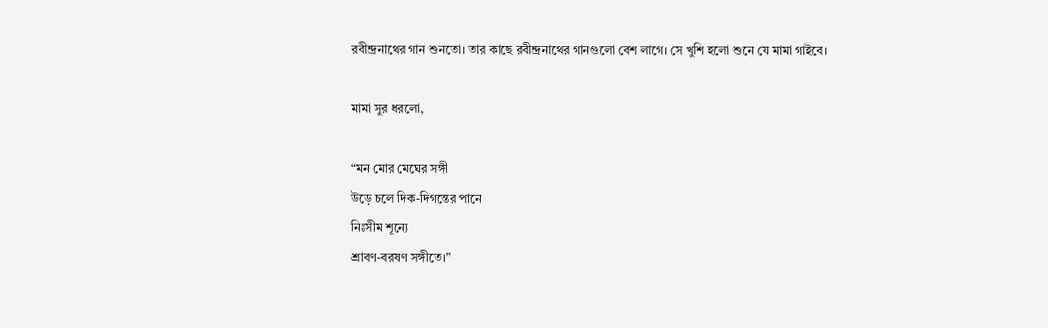রবীন্দ্রনাথের গান শুনতো। তার কাছে রবীন্দ্রনাথের গানগুলো বেশ লাগে। সে খুশি হলো শুনে যে মামা গাইবে।

মামা সুর ধরলো,

“মন মোর মেঘের সঙ্গী
উড়ে চলে দিক-দিগন্তের পানে
নিঃসীম শূন্যে
শ্রাবণ-বরষণ সঙ্গীতে।”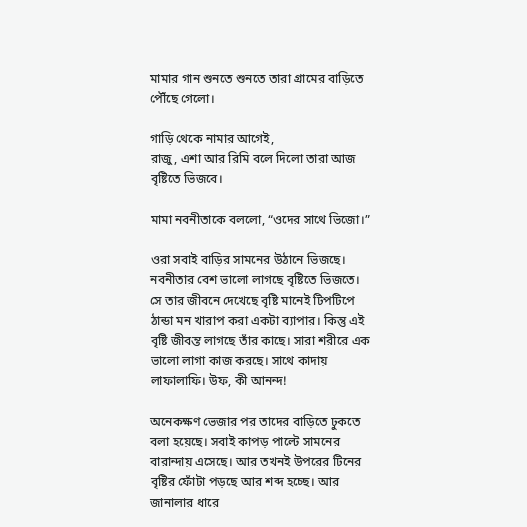মামার গান শুনতে শুনতে তারা গ্রামের বাড়িতে পৌঁছে গেলো।

গাড়ি থেকে নামার আগেই,
রাজু, এশা আর রিমি বলে দিলো তারা আজ বৃষ্টিতে ভিজবে।

মামা নবনীতাকে বললো, “ওদের সাথে ভিজো।”

ওরা সবাই বাড়ির সামনের উঠানে ভিজছে। নবনীতার বেশ ভালো লাগছে বৃষ্টিতে ভিজতে। সে তার জীবনে দেখেছে বৃষ্টি মানেই টিপটিপে ঠান্ডা মন খারাপ করা একটা ব্যাপার। কিন্তু এই বৃষ্টি জীবন্ত লাগছে তাঁর কাছে। সারা শরীরে এক ভালো লাগা কাজ করছে। সাথে কাদায় লাফালাফি। উফ, কী আনন্দ!

অনেকক্ষণ ভেজার পর তাদের বাড়িতে ঢুকতে বলা হয়েছে। সবাই কাপড় পাল্টে সামনের বারান্দায় এসেছে। আর তখনই উপরের টিনের বৃষ্টির ফোঁটা পড়ছে আর শব্দ হচ্ছে। আর জানালার ধারে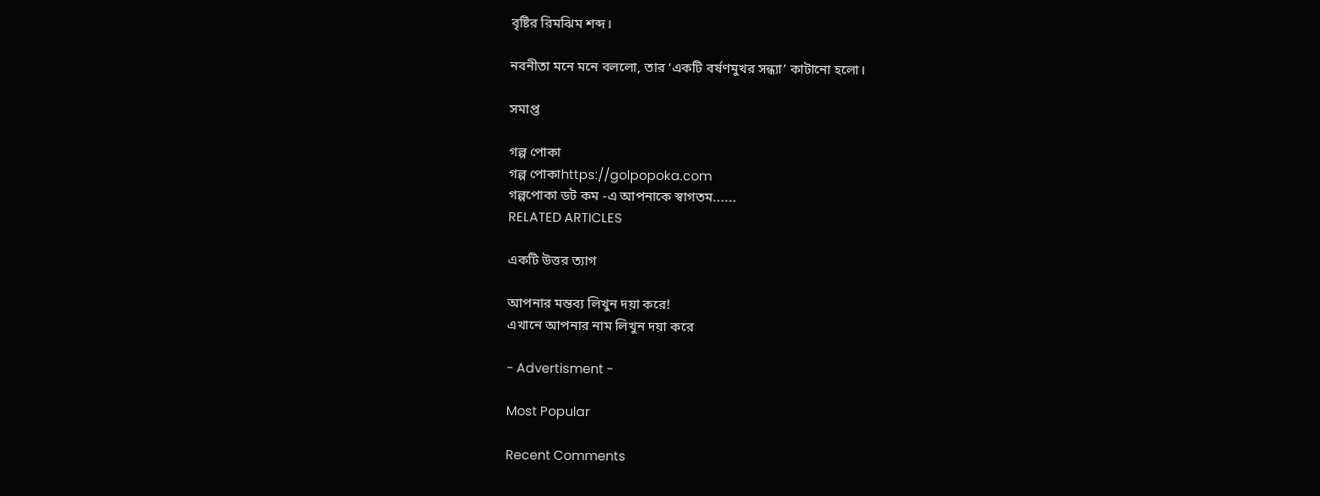বৃষ্টির রিমঝিম শব্দ।

নবনীতা মনে মনে বললো, তার ‘একটি বর্ষণমুখর সন্ধ্যা’ কাটানো হলো।

সমাপ্ত

গল্প পোকা
গল্প পোকাhttps://golpopoka.com
গল্পপোকা ডট কম -এ আপনাকে স্বাগতম......
RELATED ARTICLES

একটি উত্তর ত্যাগ

আপনার মন্তব্য লিখুন দয়া করে!
এখানে আপনার নাম লিখুন দয়া করে

- Advertisment -

Most Popular

Recent Comments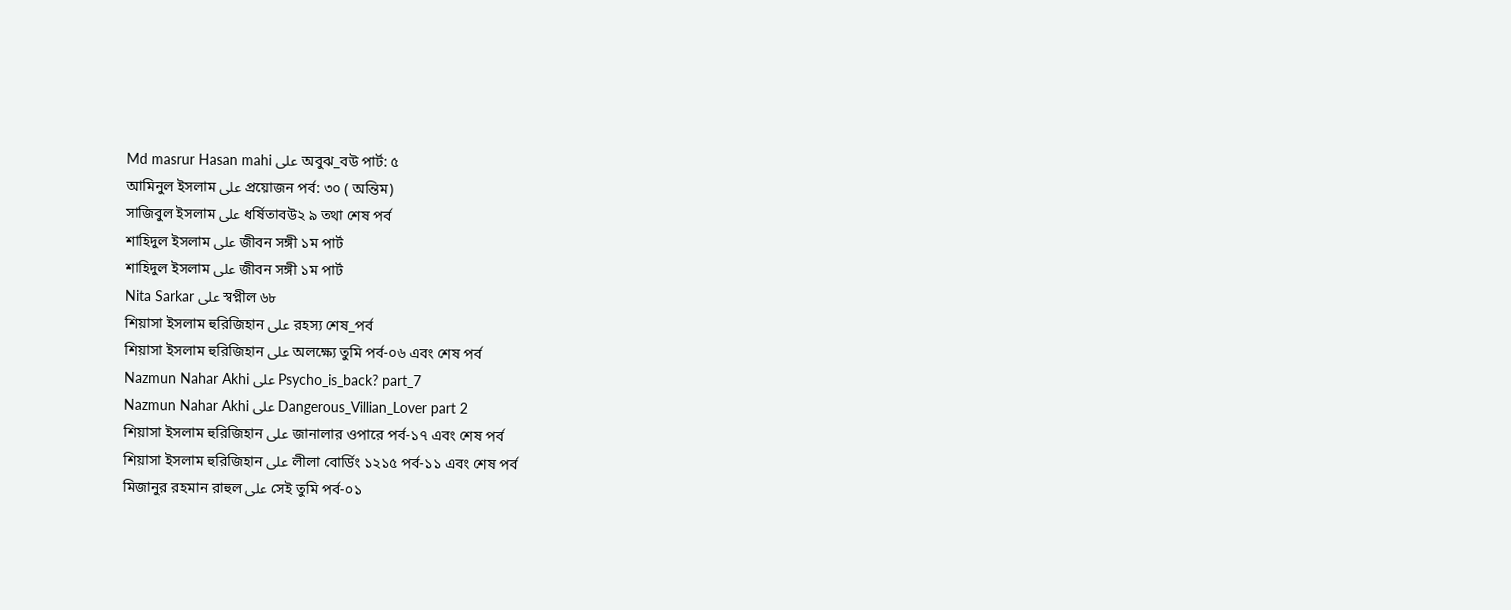Md masrur Hasan mahi على অবুঝ_বউ পার্ট: ৫
আমিনুল ইসলাম على প্রয়োজন পর্ব: ৩০ ( অন্তিম)
সাজিবুল ইসলাম على ধর্ষিতাবউ২ ৯ তথা শেষ পর্ব
শাহিদুল ইসলাম على জীবন সঙ্গী ১ম পার্ট
শাহিদুল ইসলাম على জীবন সঙ্গী ১ম পার্ট
Nita Sarkar على স্বপ্নীল ৬৮
শিয়াসা ইসলাম হুরিজিহান على রহস্য শেষ_পর্ব
শিয়াসা ইসলাম হুরিজিহান على অলক্ষ্যে তুমি পর্ব-০৬ এবং শেষ পর্ব
Nazmun Nahar Akhi على Psycho_is_back? part_7
Nazmun Nahar Akhi على Dangerous_Villian_Lover part 2
শিয়াসা ইসলাম হুরিজিহান على জানালার ওপারে পর্ব-১৭ এবং শেষ পর্ব
শিয়াসা ইসলাম হুরিজিহান على লীলা বোর্ডিং ১২১৫ পর্ব-১১ এবং শেষ পর্ব
মিজানুর রহমান রাহুল على সেই তুমি পর্ব-০১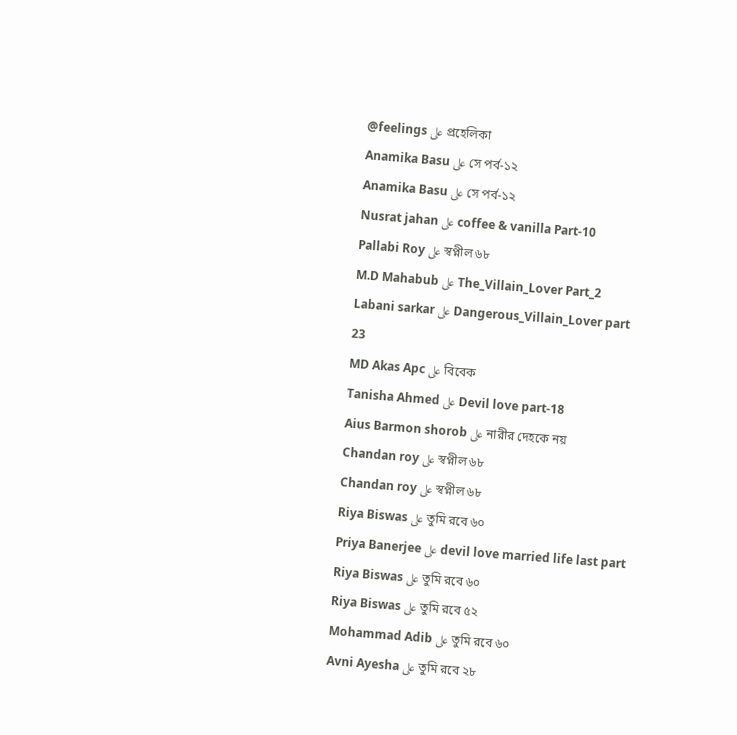@feelings على প্রহেলিকা
Anamika Basu على সে পর্ব-১২
Anamika Basu على সে পর্ব-১২
Nusrat jahan على coffee & vanilla Part-10
Pallabi Roy على স্বপ্নীল ৬৮
M.D Mahabub على The_Villain_Lover Part_2
Labani sarkar على Dangerous_Villain_Lover part 23
MD Akas Apc على বিবেক
Tanisha Ahmed على Devil love part-18
Aius Barmon shorob على নারীর দেহকে নয়
Chandan roy على স্বপ্নীল ৬৮
Chandan roy على স্বপ্নীল ৬৮
Riya Biswas على তুমি রবে ৬০
Priya Banerjee على devil love married life last part
Riya Biswas على তুমি রবে ৬০
Riya Biswas على তুমি রবে ৫২
Mohammad Adib على তুমি রবে ৬০
Avni Ayesha على তুমি রবে ২৮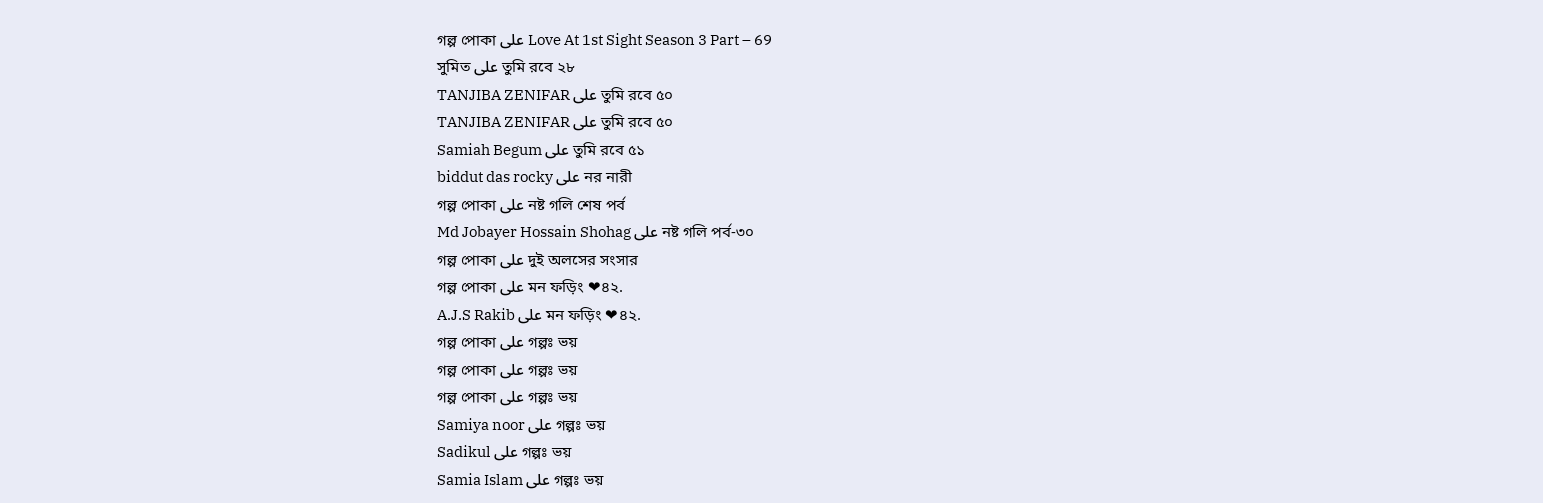গল্প পোকা على Love At 1st Sight Season 3 Part – 69
সুমিত على তুমি রবে ২৮
TANJIBA ZENIFAR على তুমি রবে ৫০
TANJIBA ZENIFAR على তুমি রবে ৫০
Samiah Begum على তুমি রবে ৫১
biddut das rocky على নর নারী
গল্প পোকা على নষ্ট গলি শেষ পর্ব
Md Jobayer Hossain Shohag على নষ্ট গলি পর্ব-৩০
গল্প পোকা على দুই অলসের সংসার
গল্প পোকা على মন ফড়িং ❤৪২.
A.J.S Rakib على মন ফড়িং ❤৪২.
গল্প পোকা على গল্পঃ ভয়
গল্প পোকা على গল্পঃ ভয়
গল্প পোকা على গল্পঃ ভয়
Samiya noor على গল্পঃ ভয়
Sadikul على গল্পঃ ভয়
Samia Islam على গল্পঃ ভয়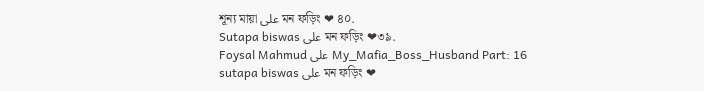শূন্য মায়া على মন ফড়িং ❤ ৪০.
Sutapa biswas على মন ফড়িং ❤৩৯.
Foysal Mahmud على My_Mafia_Boss_Husband Part: 16
sutapa biswas على মন ফড়িং ❤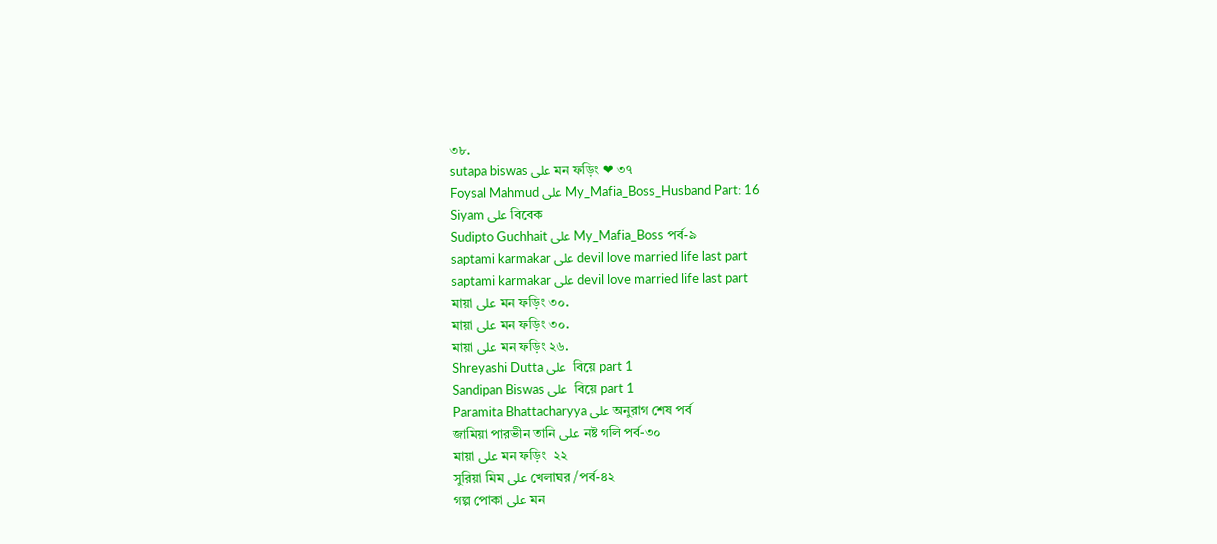৩৮.
sutapa biswas على মন ফড়িং ❤ ৩৭
Foysal Mahmud على My_Mafia_Boss_Husband Part: 16
Siyam على বিবেক
Sudipto Guchhait على My_Mafia_Boss পর্ব-৯
saptami karmakar على devil love married life last part
saptami karmakar على devil love married life last part
মায়া على মন ফড়িং ৩০.
মায়া على মন ফড়িং ৩০.
মায়া على মন ফড়িং ২৬.
Shreyashi Dutta على  বিয়ে part 1
Sandipan Biswas على  বিয়ে part 1
Paramita Bhattacharyya على অনুরাগ শেষ পর্ব
জামিয়া পারভীন তানি على নষ্ট গলি পর্ব-৩০
মায়া على মন ফড়িং  ২২
সুরিয়া মিম على খেলাঘর /পর্ব-৪২
গল্প পোকা على মন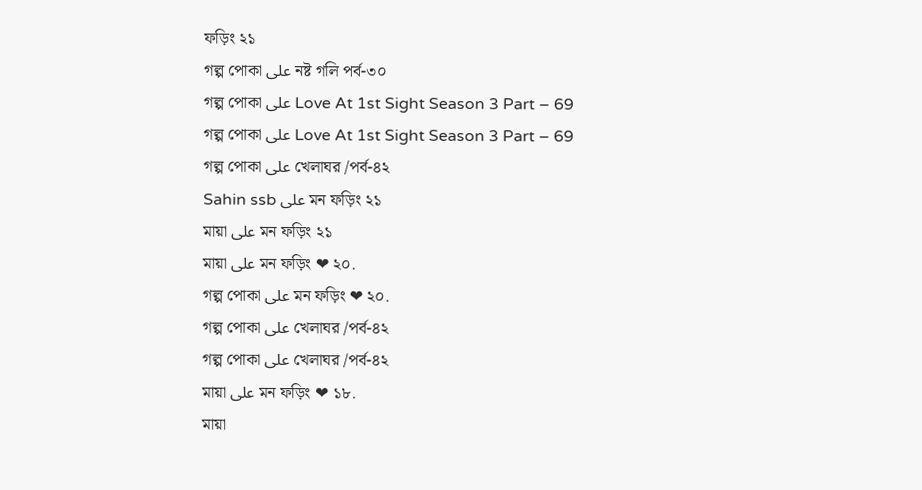ফড়িং ২১
গল্প পোকা على নষ্ট গলি পর্ব-৩০
গল্প পোকা على Love At 1st Sight Season 3 Part – 69
গল্প পোকা على Love At 1st Sight Season 3 Part – 69
গল্প পোকা على খেলাঘর /পর্ব-৪২
Sahin ssb على মন ফড়িং ২১
মায়া على মন ফড়িং ২১
মায়া على মন ফড়িং ❤ ২০.
গল্প পোকা على মন ফড়িং ❤ ২০.
গল্প পোকা على খেলাঘর /পর্ব-৪২
গল্প পোকা على খেলাঘর /পর্ব-৪২
মায়া على মন ফড়িং ❤ ১৮.
মায়া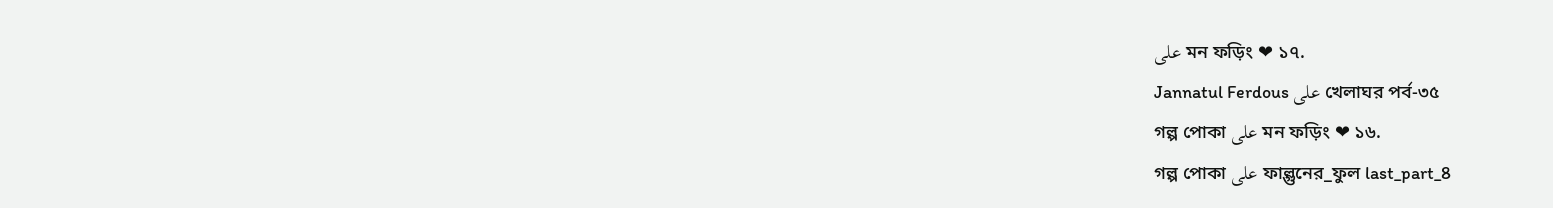على মন ফড়িং ❤ ১৭.
Jannatul Ferdous على খেলাঘর পর্ব-৩৫
গল্প পোকা على মন ফড়িং ❤ ১৬.
গল্প পোকা على ফাল্গুনের_ফুল last_part_8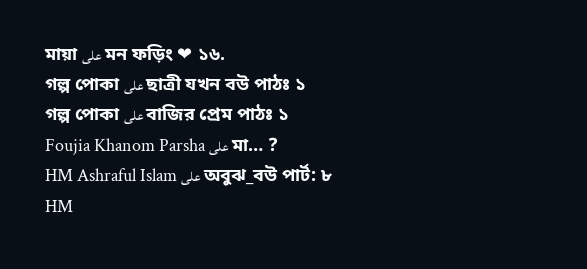মায়া على মন ফড়িং ❤ ১৬.
গল্প পোকা على ছাত্রী যখন বউ পাঠঃ ১
গল্প পোকা على বাজির প্রেম পাঠঃ ১
Foujia Khanom Parsha على মা… ?
HM Ashraful Islam على অবুঝ_বউ পার্ট: ৮
HM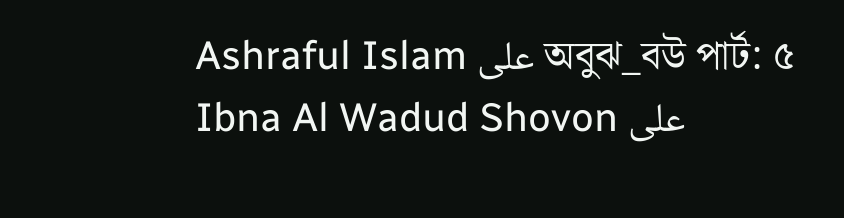Ashraful Islam على অবুঝ_বউ পার্ট: ৫
Ibna Al Wadud Shovon على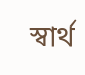স্বার্থ